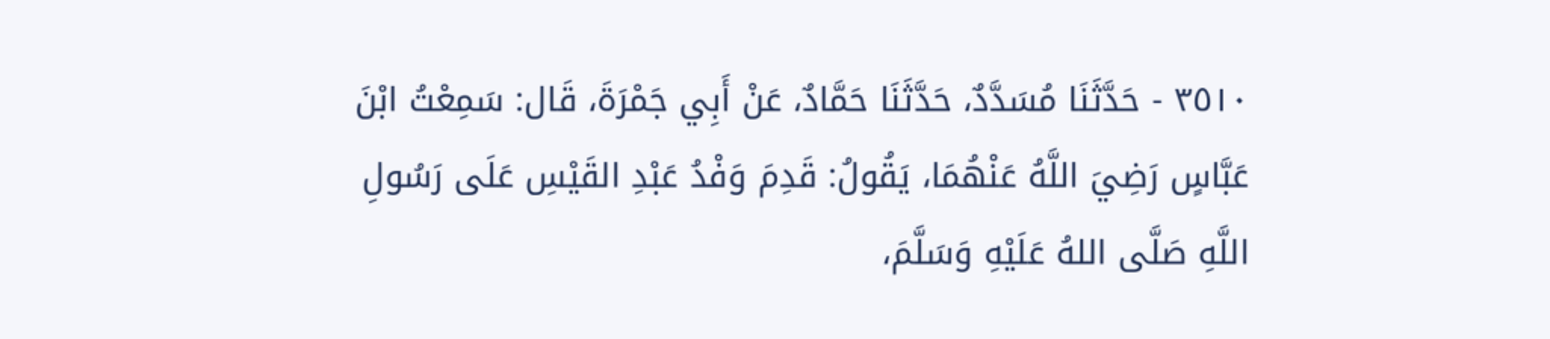٣٥١٠ - حَدَّثَنَا مُسَدَّدٌ، حَدَّثَنَا حَمَّادٌ، عَنْ أَبِي جَمْرَةَ، قَال: سَمِعْتُ ابْنَ عَبَّاسٍ رَضِيَ اللَّهُ عَنْهُمَا، يَقُولُ: قَدِمَ وَفْدُ عَبْدِ القَيْسِ عَلَى رَسُولِ اللَّهِ صَلَّى اللهُ عَلَيْهِ وَسَلَّمَ،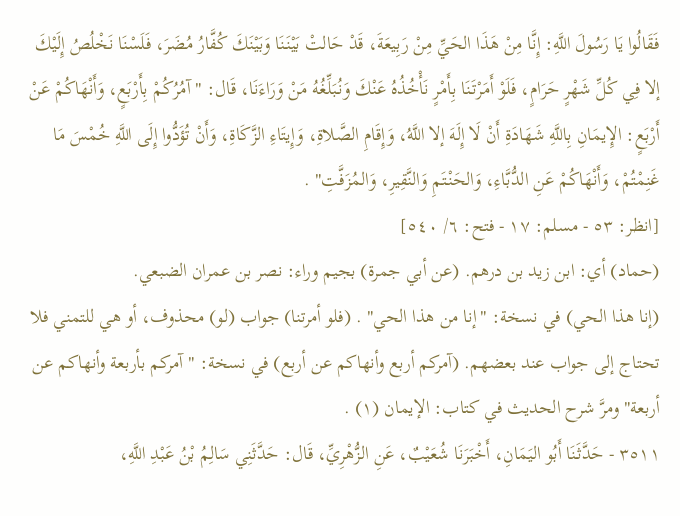فَقَالُوا يَا رَسُولَ اللَّهِ: إِنَّا مِنْ هَذَا الحَيِّ مِنْ رَبِيعَةَ، قَدْ حَالتْ بَيْنَنَا وَبَيْنَكَ كُفَّارُ مُضَرَ، فَلَسْنَا نَخْلُصُ إِلَيْكَ إلا فِي كُلِّ شَهْرٍ حَرَامٍ، فَلَوْ أَمَرْتَنَا بِأَمْرٍ نَأْخُذُهُ عَنْكَ وَنُبَلِّغُهُ مَنْ وَرَاءَنَا، قَال: "آمُرُكُمْ بِأَرْبَعٍ، وَأَنْهَاكُمْ عَنْ أَرْبَعٍ: الإِيمَانِ بِاللَّهِ شَهَادَةِ أَنْ لَا إِلَهَ إلا اللَّهُ، وَإِقَامِ الصَّلاةِ، وَإِيتَاءِ الزَّكَاةِ، وَأَنْ تُؤَدُّوا إِلَى اللَّهِ خُمْسَ مَا غَنِمْتُمْ، وَأَنْهَاكُمْ عَنِ الدُّبَّاءِ، وَالحَنْتَمِ وَالنَّقِيرِ، وَالمُزَفَّتِ" .
[انظر: ٥٣ - مسلم: ١٧ - فتح: ٦/ ٥٤٠]
(حماد) أي: ابن زيد بن درهم. (عن أبي جمرة) بجيم وراء: نصر بن عمران الضبعي.
(إنا هذا الحي) في نسخة: "إنا من هذا الحي" . (فلو أمرتنا) جواب (لو) محذوف، أو هي للتمني فلا تحتاج إلى جواب عند بعضهم. (آمركم أربع وأنهاكم عن أربع) في نسخة: "آمركم بأربعة وأنهاكم عن أربعة" ومرَّ شرح الحديث في كتاب: الإيمان (١) .
٣٥١١ - حَدَّثَنَا أَبُو اليَمَانِ، أَخْبَرَنَا شُعَيْبٌ، عَنِ الزُّهْرِيِّ، قَال: حَدَّثَنِي سَالِمُ بْنُ عَبْدِ اللَّهِ،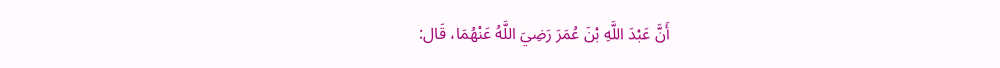أَنَّ عَبْدَ اللَّهِ بْنَ عُمَرَ رَضِيَ اللَّهُ عَنْهُمَا، قَال: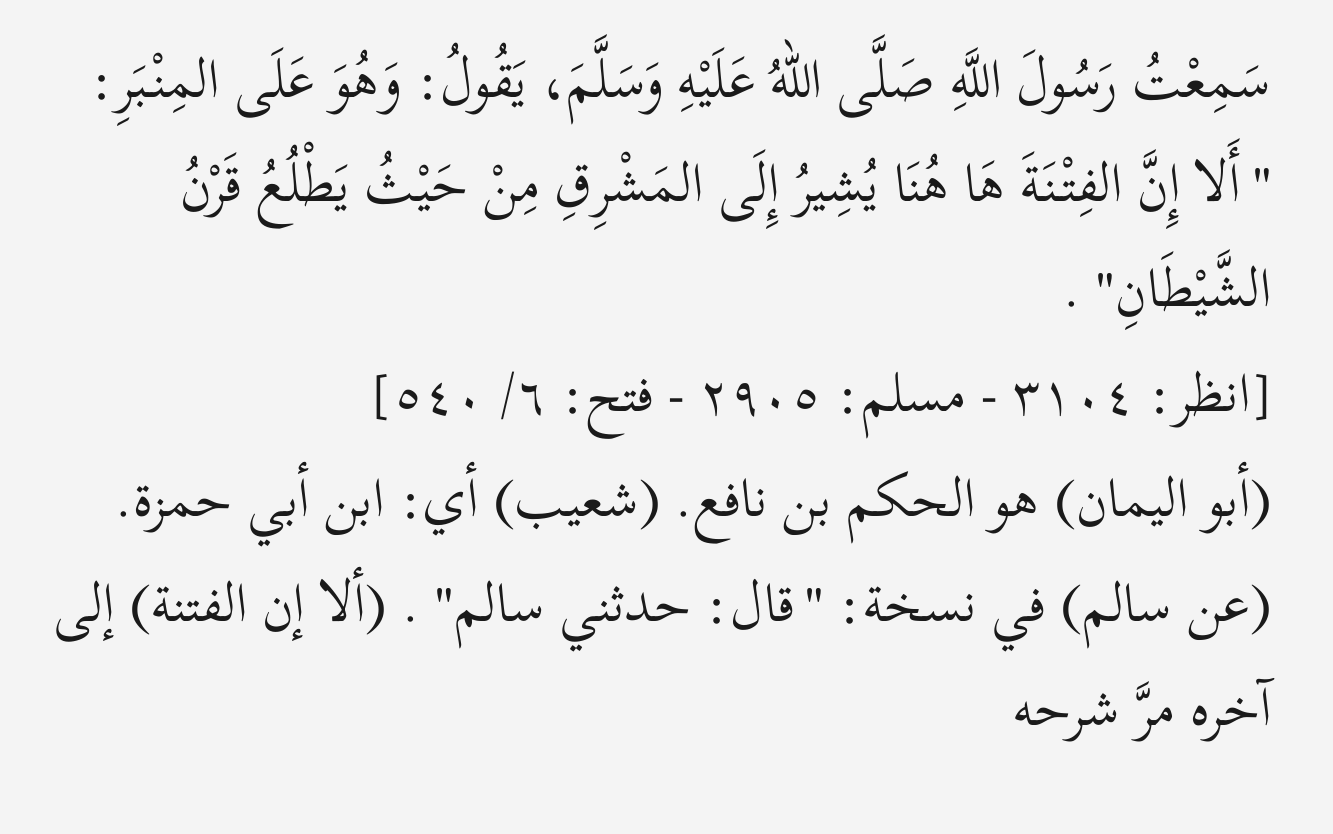سَمِعْتُ رَسُولَ اللَّهِ صَلَّى اللهُ عَلَيْهِ وَسَلَّمَ، يَقُولُ: وَهُوَ عَلَى المِنْبَرِ: "أَلا إِنَّ الفِتْنَةَ هَا هُنَا يُشِيرُ إِلَى المَشْرِقِ مِنْ حَيْثُ يَطْلُعُ قَرْنُ الشَّيْطَانِ" .
[انظر: ٣١٠٤ - مسلم: ٢٩٠٥ - فتح: ٦/ ٥٤٠]
(أبو اليمان) هو الحكم بن نافع. (شعيب) أي: ابن أبي حمزة. (عن سالم) في نسخة: "قال: حدثني سالم" . (ألا إن الفتنة) إلى آخره مرَّ شرحه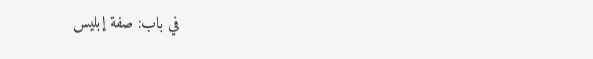في باب: صفة إبليس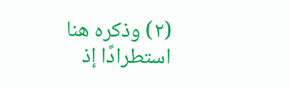(٢) وذكره هنا استطرادًا إذ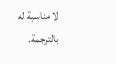لا مناسبة له بالترجمة.